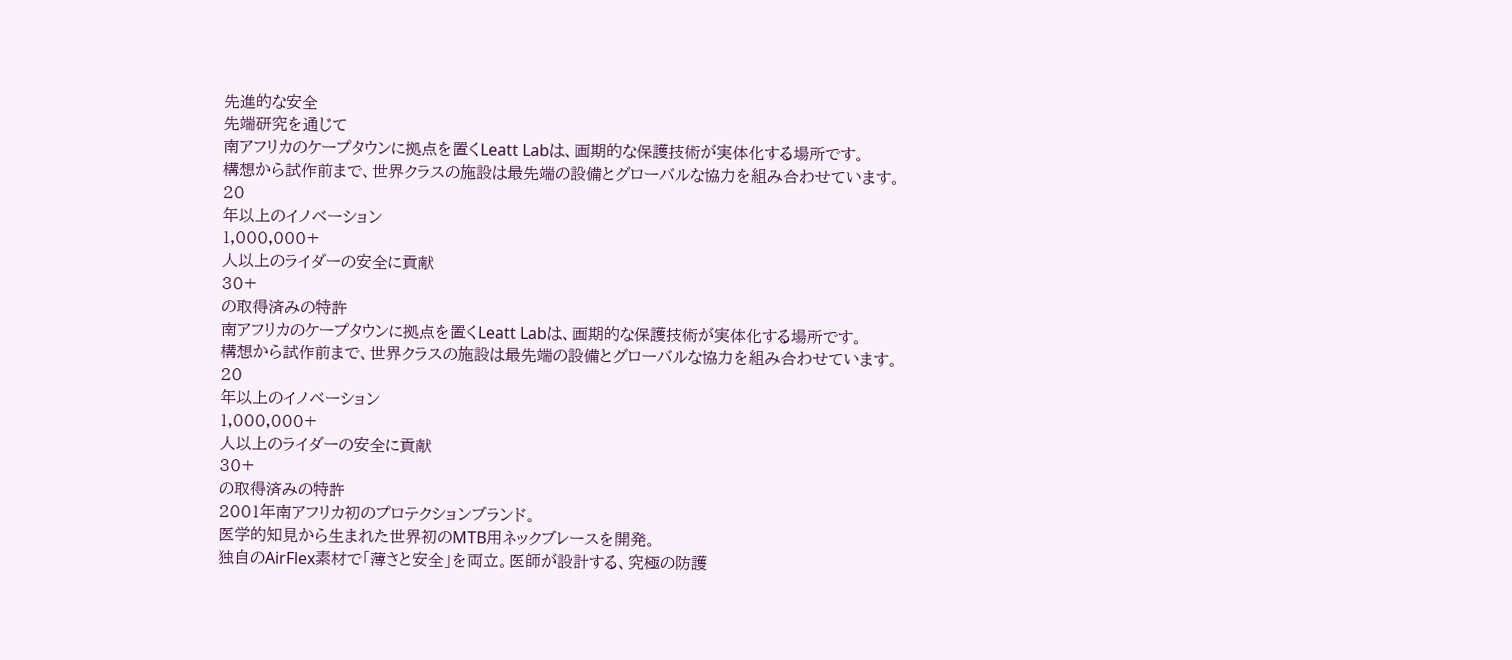先進的な安全
先端研究を通じて
南アフリカのケープタウンに拠点を置くLeatt Labは、画期的な保護技術が実体化する場所です。
構想から試作前まで、世界クラスの施設は最先端の設備とグローバルな協力を組み合わせています。
20
年以上のイノベーション
1,000,000+
人以上のライダーの安全に貢献
30+
の取得済みの特許
南アフリカのケープタウンに拠点を置くLeatt Labは、画期的な保護技術が実体化する場所です。
構想から試作前まで、世界クラスの施設は最先端の設備とグローバルな協力を組み合わせています。
20
年以上のイノベーション
1,000,000+
人以上のライダーの安全に貢献
30+
の取得済みの特許
2001年南アフリカ初のプロテクションブランド。
医学的知見から生まれた世界初のMTB用ネックブレースを開発。
独自のAirFlex素材で「薄さと安全」を両立。医師が設計する、究極の防護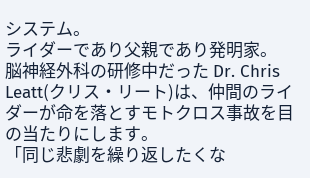システム。
ライダーであり父親であり発明家。
脳神経外科の研修中だった Dr. Chris Leatt(クリス・リート)は、仲間のライダーが命を落とすモトクロス事故を目の当たりにします。
「同じ悲劇を繰り返したくな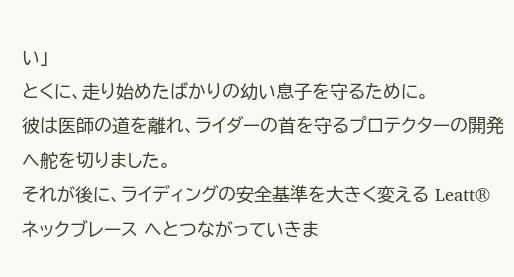い」
とくに、走り始めたばかりの幼い息子を守るために。
彼は医師の道を離れ、ライダーの首を守るプロテクターの開発へ舵を切りました。
それが後に、ライディングの安全基準を大きく変える Leatt® ネックブレース へとつながっていきま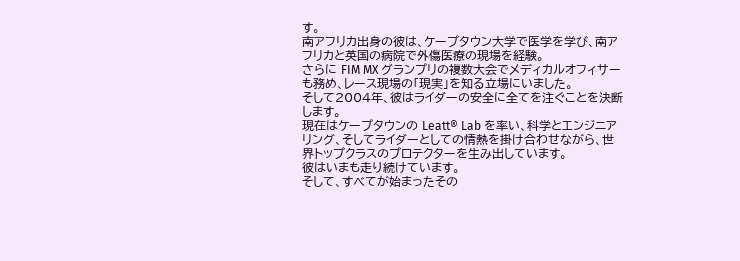す。
南アフリカ出身の彼は、ケープタウン大学で医学を学び、南アフリカと英国の病院で外傷医療の現場を経験。
さらに FIM MX グランプリの複数大会でメディカルオフィサーも務め、レース現場の「現実」を知る立場にいました。
そして2004年、彼はライダーの安全に全てを注ぐことを決断します。
現在はケープタウンの Leatt® Lab を率い、科学とエンジニアリング、そしてライダーとしての情熱を掛け合わせながら、世界トップクラスのプロテクターを生み出しています。
彼はいまも走り続けています。
そして、すべてが始まったその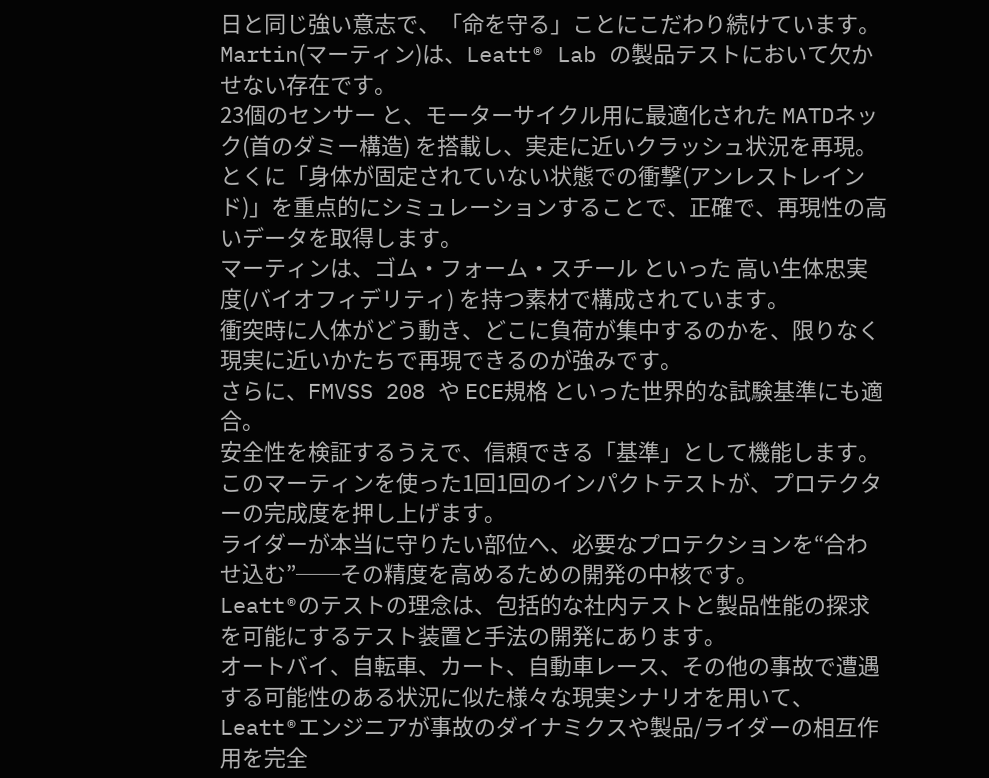日と同じ強い意志で、「命を守る」ことにこだわり続けています。
Martin(マーティン)は、Leatt® Lab の製品テストにおいて欠かせない存在です。
23個のセンサー と、モーターサイクル用に最適化された MATDネック(首のダミー構造) を搭載し、実走に近いクラッシュ状況を再現。
とくに「身体が固定されていない状態での衝撃(アンレストレインド)」を重点的にシミュレーションすることで、正確で、再現性の高いデータを取得します。
マーティンは、ゴム・フォーム・スチール といった 高い生体忠実度(バイオフィデリティ) を持つ素材で構成されています。
衝突時に人体がどう動き、どこに負荷が集中するのかを、限りなく現実に近いかたちで再現できるのが強みです。
さらに、FMVSS 208 や ECE規格 といった世界的な試験基準にも適合。
安全性を検証するうえで、信頼できる「基準」として機能します。
このマーティンを使った1回1回のインパクトテストが、プロテクターの完成度を押し上げます。
ライダーが本当に守りたい部位へ、必要なプロテクションを“合わせ込む”──その精度を高めるための開発の中核です。
Leatt®のテストの理念は、包括的な社内テストと製品性能の探求を可能にするテスト装置と手法の開発にあります。
オートバイ、自転車、カート、自動車レース、その他の事故で遭遇する可能性のある状況に似た様々な現実シナリオを用いて、Leatt®エンジニアが事故のダイナミクスや製品/ライダーの相互作用を完全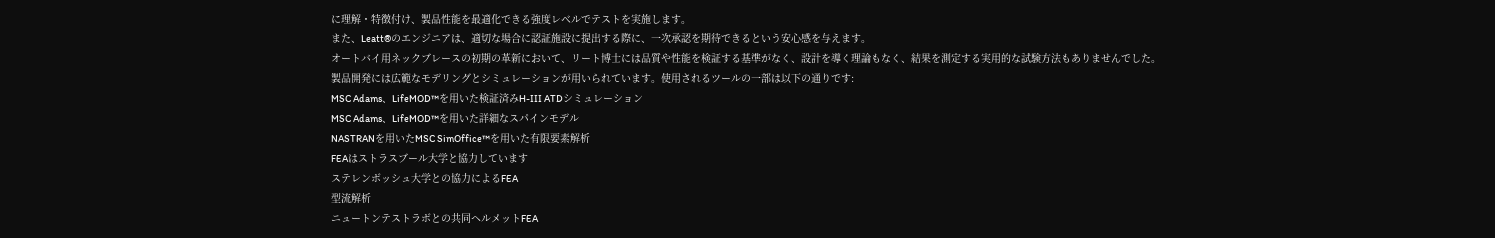に理解・特徴付け、製品性能を最適化できる強度レベルでテストを実施します。
また、Leatt®のエンジニアは、適切な場合に認証施設に提出する際に、一次承認を期待できるという安心感を与えます。
オートバイ用ネックブレースの初期の革新において、リート博士には品質や性能を検証する基準がなく、設計を導く理論もなく、結果を測定する実用的な試験方法もありませんでした。
製品開発には広範なモデリングとシミュレーションが用いられています。使用されるツールの一部は以下の通りです:
MSC Adams、LifeMOD™を用いた検証済みH-III ATDシミュレーション
MSC Adams、LifeMOD™を用いた詳細なスパインモデル
NASTRANを用いたMSC SimOffice™を用いた有限要素解析
FEAはストラスブール大学と協力しています
ステレンボッシュ大学との協力によるFEA
型流解析
ニュートンテストラボとの共同ヘルメットFEA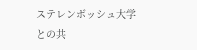ステレンボッシュ大学との共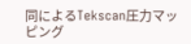同によるTekscan圧力マッピング